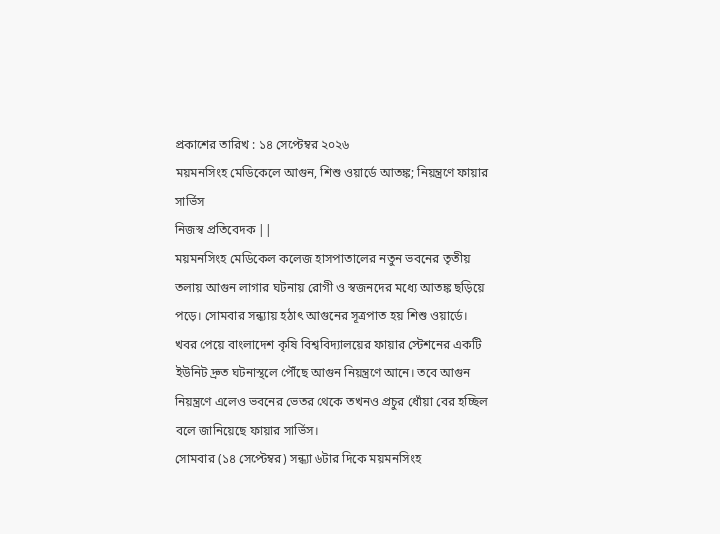প্রকাশের তারিখ : ১৪ সেপ্টেম্বর ২০২৬
ময়মনসিংহ মেডিকেলে আগুন, শিশু ওয়ার্ডে আতঙ্ক; নিয়ন্ত্রণে ফায়ার সার্ভিস
নিজস্ব প্রতিবেদক ||
ময়মনসিংহ মেডিকেল কলেজ হাসপাতালের নতুন ভবনের তৃতীয় তলায় আগুন লাগার ঘটনায় রোগী ও স্বজনদের মধ্যে আতঙ্ক ছড়িয়ে পড়ে। সোমবার সন্ধ্যায় হঠাৎ আগুনের সূত্রপাত হয় শিশু ওয়ার্ডে।
খবর পেয়ে বাংলাদেশ কৃষি বিশ্ববিদ্যালয়ের ফায়ার স্টেশনের একটি ইউনিট দ্রুত ঘটনাস্থলে পৌঁছে আগুন নিয়ন্ত্রণে আনে। তবে আগুন নিয়ন্ত্রণে এলেও ভবনের ভেতর থেকে তখনও প্রচুর ধোঁয়া বের হচ্ছিল বলে জানিয়েছে ফায়ার সার্ভিস।
সোমবার (১৪ সেপ্টেম্বর) সন্ধ্যা ৬টার দিকে ময়মনসিংহ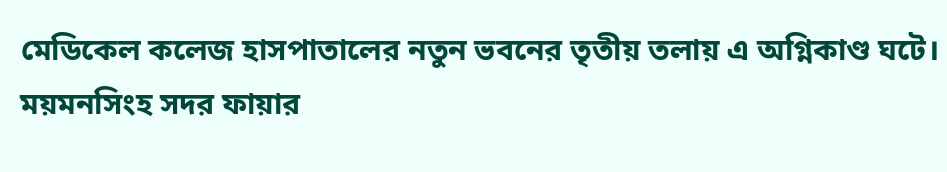মেডিকেল কলেজ হাসপাতালের নতুন ভবনের তৃতীয় তলায় এ অগ্নিকাণ্ড ঘটে।
ময়মনসিংহ সদর ফায়ার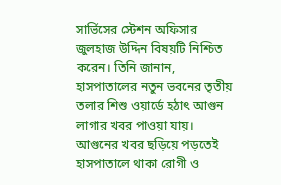সার্ভিসের স্টেশন অফিসার জুলহাজ উদ্দিন বিষয়টি নিশ্চিত করেন। তিনি জানান, হাসপাতালের নতুন ভবনের তৃতীয় তলার শিশু ওয়ার্ডে হঠাৎ আগুন লাগার খবর পাওয়া যায়।
আগুনের খবর ছড়িয়ে পড়তেই হাসপাতালে থাকা রোগী ও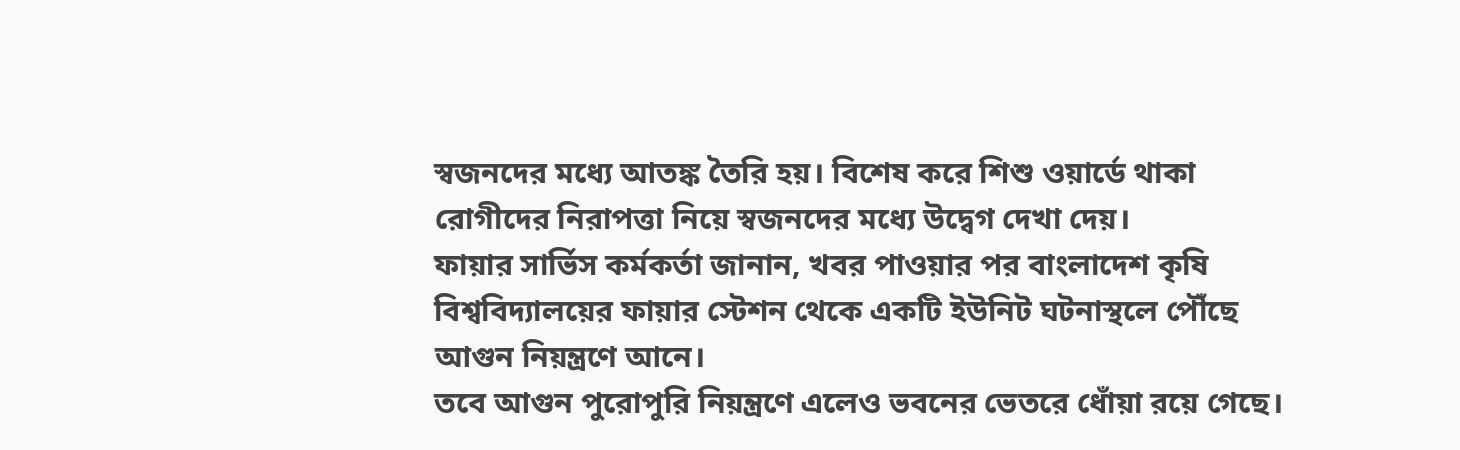স্বজনদের মধ্যে আতঙ্ক তৈরি হয়। বিশেষ করে শিশু ওয়ার্ডে থাকা রোগীদের নিরাপত্তা নিয়ে স্বজনদের মধ্যে উদ্বেগ দেখা দেয়।
ফায়ার সার্ভিস কর্মকর্তা জানান, খবর পাওয়ার পর বাংলাদেশ কৃষি বিশ্ববিদ্যালয়ের ফায়ার স্টেশন থেকে একটি ইউনিট ঘটনাস্থলে পৌঁছে আগুন নিয়ন্ত্রণে আনে।
তবে আগুন পুরোপুরি নিয়ন্ত্রণে এলেও ভবনের ভেতরে ধোঁয়া রয়ে গেছে।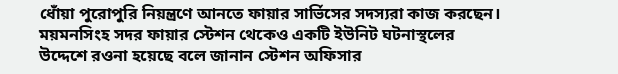ধোঁয়া পুরোপুরি নিয়ন্ত্রণে আনতে ফায়ার সার্ভিসের সদস্যরা কাজ করছেন।
ময়মনসিংহ সদর ফায়ার স্টেশন থেকেও একটি ইউনিট ঘটনাস্থলের উদ্দেশে রওনা হয়েছে বলে জানান স্টেশন অফিসার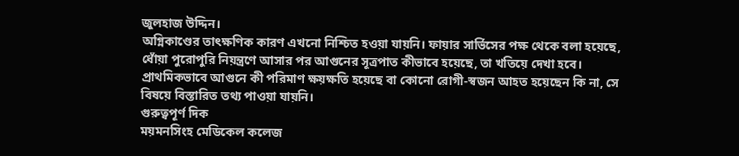জুলহাজ উদ্দিন।
অগ্নিকাণ্ডের তাৎক্ষণিক কারণ এখনো নিশ্চিত হওয়া যায়নি। ফায়ার সার্ভিসের পক্ষ থেকে বলা হয়েছে, ধোঁয়া পুরোপুরি নিয়ন্ত্রণে আসার পর আগুনের সূত্রপাত কীভাবে হয়েছে, তা খতিয়ে দেখা হবে।
প্রাথমিকভাবে আগুনে কী পরিমাণ ক্ষয়ক্ষতি হয়েছে বা কোনো রোগী-স্বজন আহত হয়েছেন কি না, সে বিষয়ে বিস্তারিত তথ্য পাওয়া যায়নি।
গুরুত্বপূর্ণ দিক
ময়মনসিংহ মেডিকেল কলেজ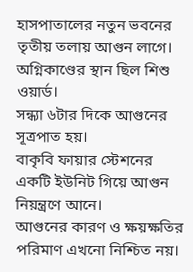হাসপাতালের নতুন ভবনের তৃতীয় তলায় আগুন লাগে।
অগ্নিকাণ্ডের স্থান ছিল শিশু ওয়ার্ড।
সন্ধ্যা ৬টার দিকে আগুনের সূত্রপাত হয়।
বাকৃবি ফায়ার স্টেশনের একটি ইউনিট গিয়ে আগুন নিয়ন্ত্রণে আনে।
আগুনের কারণ ও ক্ষয়ক্ষতির পরিমাণ এখনো নিশ্চিত নয়।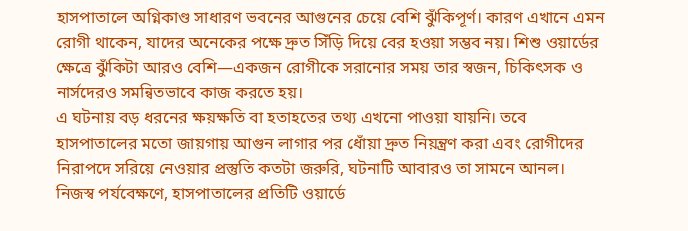হাসপাতালে অগ্নিকাণ্ড সাধারণ ভবনের আগুনের চেয়ে বেশি ঝুঁকিপূর্ণ। কারণ এখানে এমন রোগী থাকেন, যাদের অনেকের পক্ষে দ্রুত সিঁড়ি দিয়ে বের হওয়া সম্ভব নয়। শিশু ওয়ার্ডের ক্ষেত্রে ঝুঁকিটা আরও বেশি—একজন রোগীকে সরানোর সময় তার স্বজন, চিকিৎসক ও নার্সদেরও সমন্বিতভাবে কাজ করতে হয়।
এ ঘটনায় বড় ধরনের ক্ষয়ক্ষতি বা হতাহতের তথ্য এখনো পাওয়া যায়নি। তবে হাসপাতালের মতো জায়গায় আগুন লাগার পর ধোঁয়া দ্রুত নিয়ন্ত্রণ করা এবং রোগীদের নিরাপদে সরিয়ে নেওয়ার প্রস্তুতি কতটা জরুরি, ঘটনাটি আবারও তা সামনে আনল।
নিজস্ব পর্যবেক্ষণে, হাসপাতালের প্রতিটি ওয়ার্ডে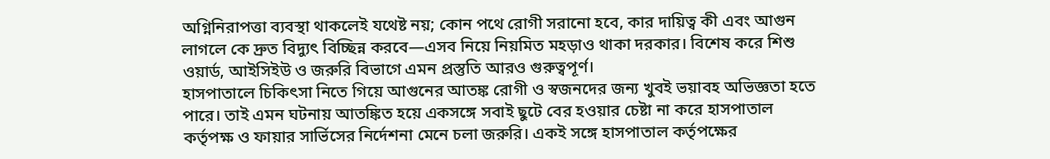অগ্নিনিরাপত্তা ব্যবস্থা থাকলেই যথেষ্ট নয়; কোন পথে রোগী সরানো হবে, কার দায়িত্ব কী এবং আগুন লাগলে কে দ্রুত বিদ্যুৎ বিচ্ছিন্ন করবে—এসব নিয়ে নিয়মিত মহড়াও থাকা দরকার। বিশেষ করে শিশু ওয়ার্ড, আইসিইউ ও জরুরি বিভাগে এমন প্রস্তুতি আরও গুরুত্বপূর্ণ।
হাসপাতালে চিকিৎসা নিতে গিয়ে আগুনের আতঙ্ক রোগী ও স্বজনদের জন্য খুবই ভয়াবহ অভিজ্ঞতা হতে পারে। তাই এমন ঘটনায় আতঙ্কিত হয়ে একসঙ্গে সবাই ছুটে বের হওয়ার চেষ্টা না করে হাসপাতাল কর্তৃপক্ষ ও ফায়ার সার্ভিসের নির্দেশনা মেনে চলা জরুরি। একই সঙ্গে হাসপাতাল কর্তৃপক্ষের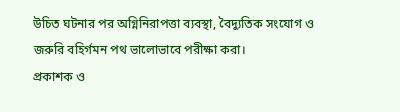উচিত ঘটনার পর অগ্নিনিরাপত্তা ব্যবস্থা, বৈদ্যুতিক সংযোগ ও জরুরি বহির্গমন পথ ভালোভাবে পরীক্ষা করা।
প্রকাশক ও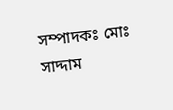সম্পাদকঃ মোঃ সাদ্দাম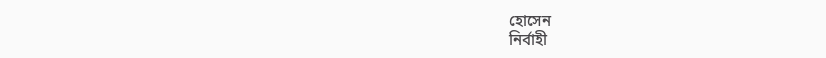হোসেন
নির্বাহী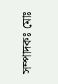সম্পাদকঃ মোঃ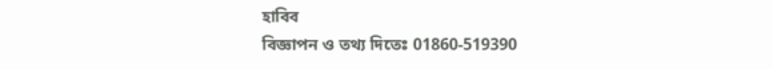হাবিব
বিজ্ঞাপন ও তথ্য দিতেঃ 01860-519390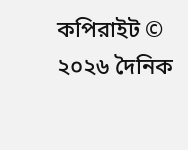কপিরাইট © ২০২৬ দৈনিক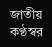জাতীয় কণ্ঠস্বর